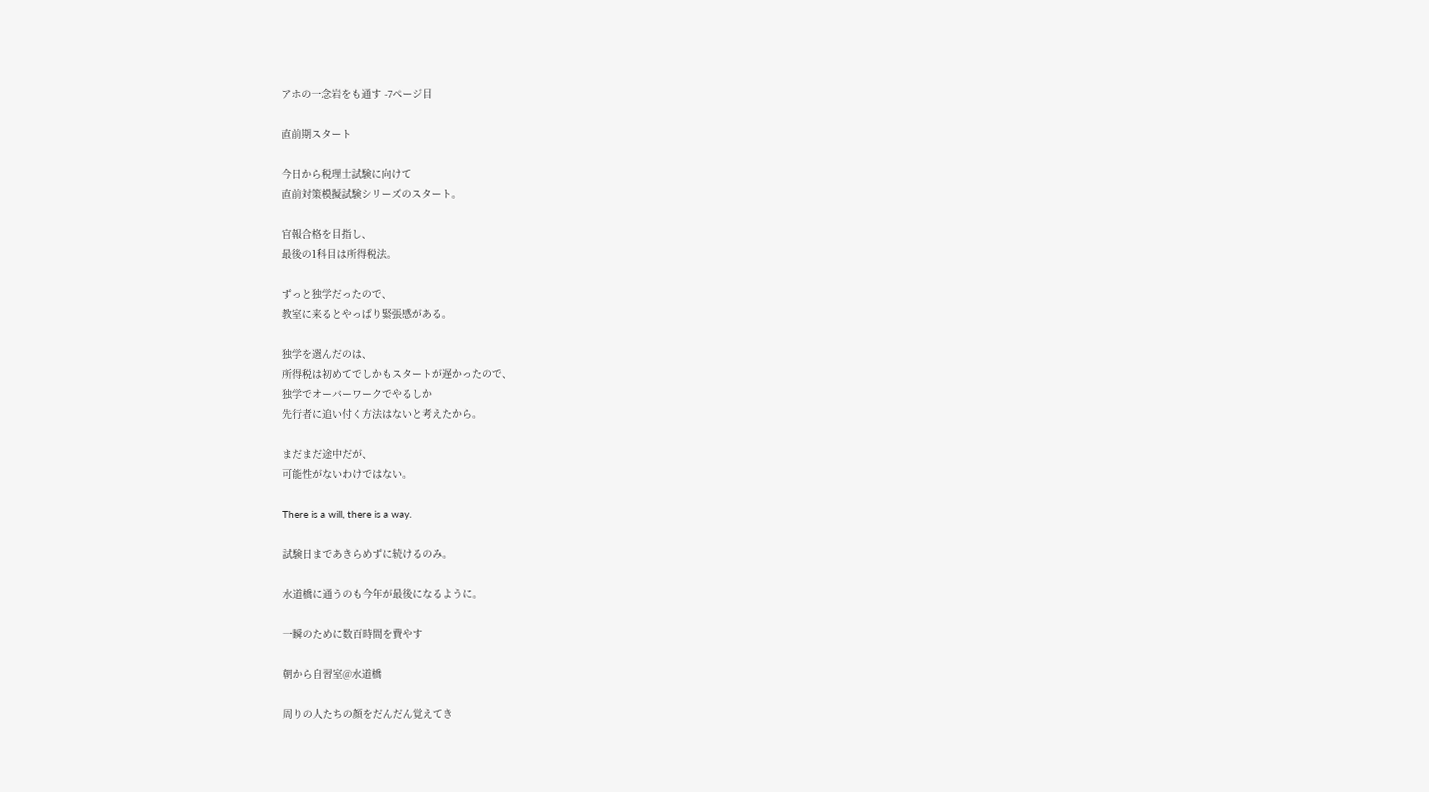アホの一念岩をも通す -7ページ目

直前期スタート

今日から税理士試験に向けて
直前対策模擬試験シリーズのスタート。

官報合格を目指し、
最後の1科目は所得税法。

ずっと独学だったので、
教室に来るとやっぱり緊張感がある。

独学を選んだのは、
所得税は初めてでしかもスタートが遅かったので、
独学でオーバーワークでやるしか
先行者に追い付く方法はないと考えたから。

まだまだ途中だが、
可能性がないわけではない。

There is a will, there is a way.

試験日まであきらめずに続けるのみ。

水道橋に通うのも今年が最後になるように。

一瞬のために数百時間を費やす

朝から自習室@水道橋

周りの人たちの顔をだんだん覚えてき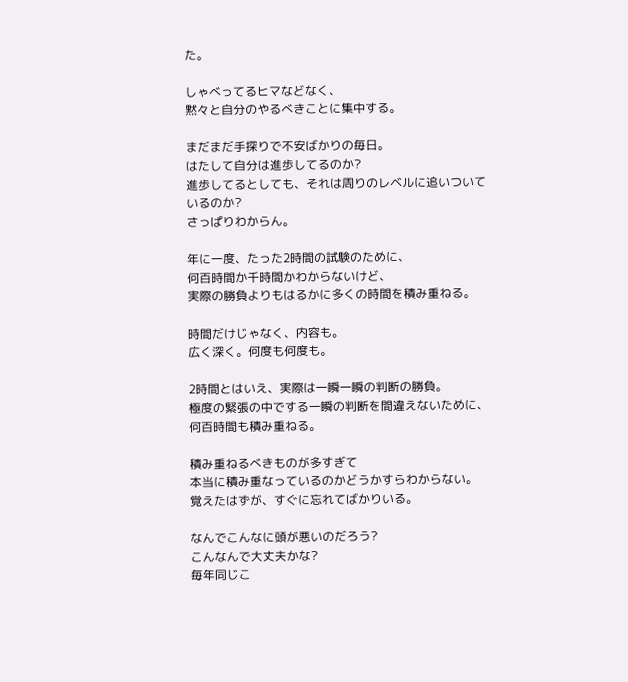た。

しゃべってるヒマなどなく、
黙々と自分のやるべきことに集中する。

まだまだ手探りで不安ばかりの毎日。
はたして自分は進歩してるのか?
進歩してるとしても、それは周りのレベルに追いついているのか?
さっぱりわからん。

年に一度、たった2時間の試験のために、
何百時間か千時間かわからないけど、
実際の勝負よりもはるかに多くの時間を積み重ねる。

時間だけじゃなく、内容も。
広く深く。何度も何度も。

2時間とはいえ、実際は一瞬一瞬の判断の勝負。
極度の緊張の中でする一瞬の判断を間違えないために、
何百時間も積み重ねる。

積み重ねるべきものが多すぎて
本当に積み重なっているのかどうかすらわからない。
覚えたはずが、すぐに忘れてばかりいる。

なんでこんなに頭が悪いのだろう?
こんなんで大丈夫かな?
毎年同じこ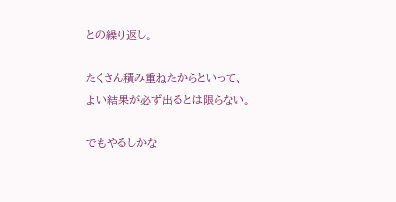との繰り返し。

たくさん積み重ねたからといって、
よい結果が必ず出るとは限らない。

でもやるしかな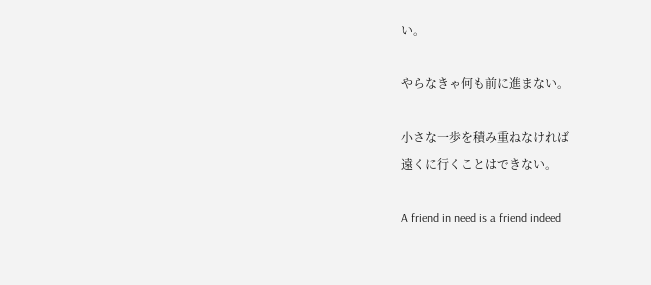い。

やらなきゃ何も前に進まない。

小さな一歩を積み重ねなければ
遠くに行くことはできない。

A friend in need is a friend indeed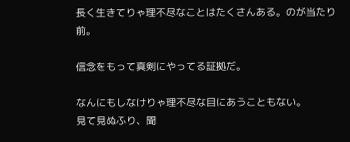長く生きてりゃ理不尽なことはたくさんある。のが当たり前。

信念をもって真剣にやってる証拠だ。

なんにもしなけりゃ理不尽な目にあうこともない。
見て見ぬふり、聞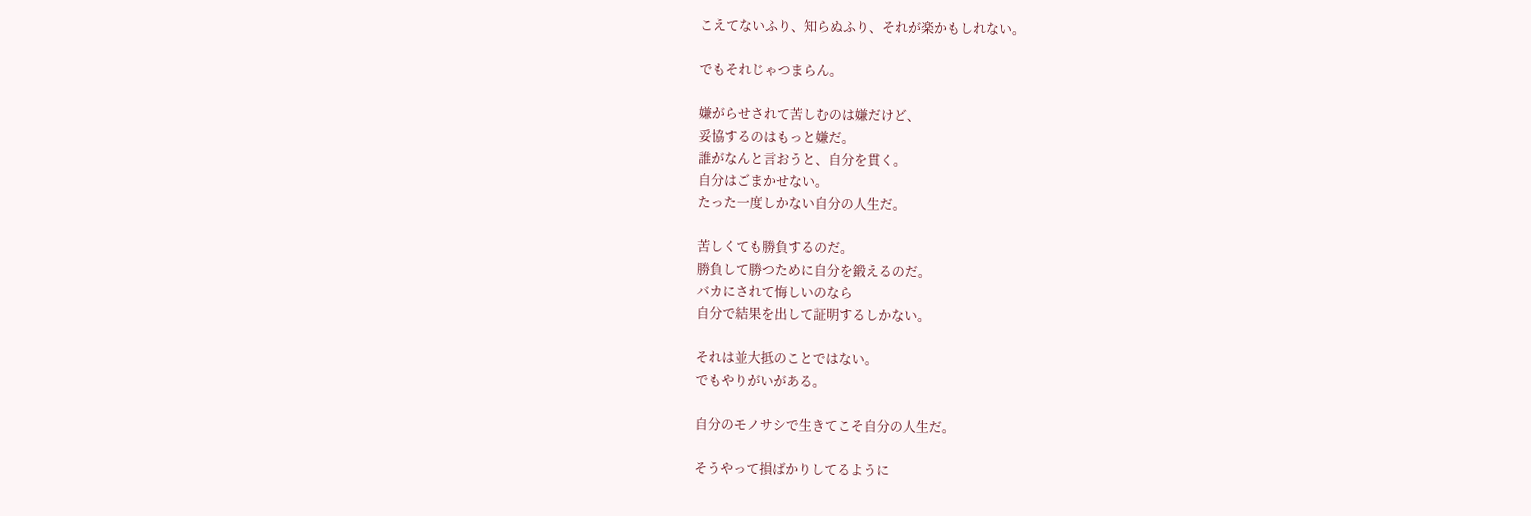こえてないふり、知らぬふり、それが楽かもしれない。

でもそれじゃつまらん。

嫌がらせされて苦しむのは嫌だけど、
妥協するのはもっと嫌だ。
誰がなんと言おうと、自分を貫く。
自分はごまかせない。
たった一度しかない自分の人生だ。

苦しくても勝負するのだ。
勝負して勝つために自分を鍛えるのだ。
バカにされて悔しいのなら
自分で結果を出して証明するしかない。

それは並大抵のことではない。
でもやりがいがある。

自分のモノサシで生きてこそ自分の人生だ。

そうやって損ばかりしてるように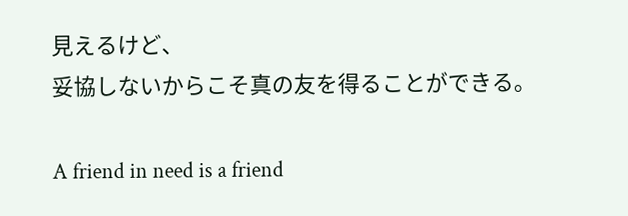見えるけど、
妥協しないからこそ真の友を得ることができる。

A friend in need is a friend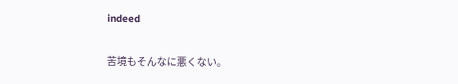indeed

苦境もそんなに悪くない。